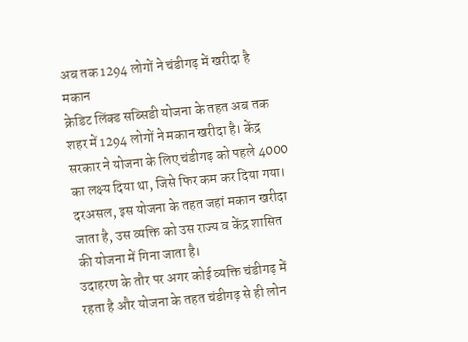अब तक 1294 लोगों ने चंडीगढ़ में खरीदा है मकान
क्रेडिट लिंक्ड सब्सिडी योजना के तहत अब तक शहर में 1294 लोगों ने मकान खरीदा है। केंद्र सरकार ने योजना के लिए चंडीगढ़ को पहले 4000 का लक्ष्य दिया था, जिसे फिर कम कर दिया गया। दरअसल, इस योजना के तहत जहां मकान खरीदा जाता है, उस व्यक्ति को उस राज्य व केंद्र शासित की योजना में गिना जाता है।
उदाहरण के तौर पर अगर कोई व्यक्ति चंडीगढ़ में रहता है और योजना के तहत चंडीगढ़ से ही लोन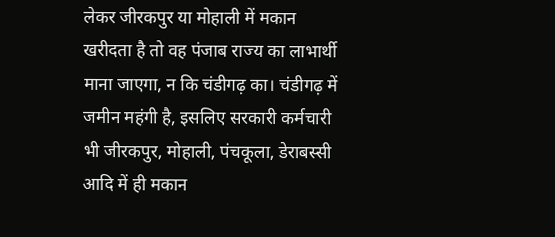लेकर जीरकपुर या मोहाली में मकान खरीदता है तो वह पंजाब राज्य का लाभार्थी माना जाएगा, न कि चंडीगढ़ का। चंडीगढ़ में जमीन महंगी है, इसलिए सरकारी कर्मचारी भी जीरकपुर, मोहाली, पंचकूला, डेराबस्सी आदि में ही मकान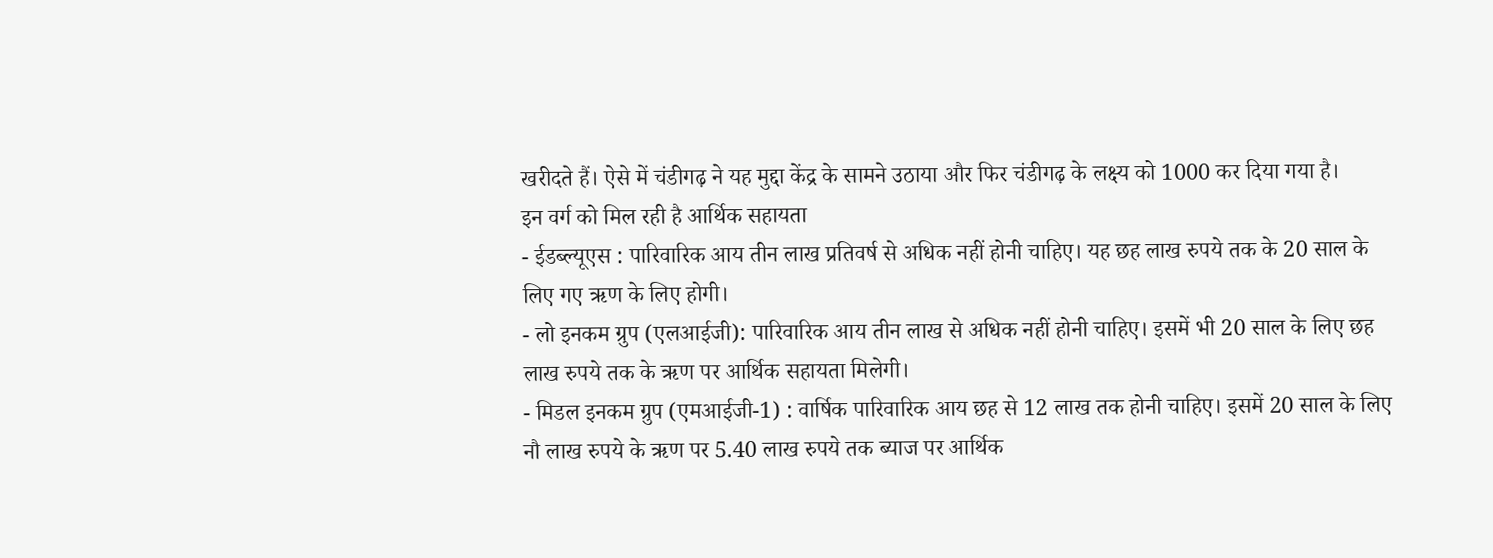खरीदते हैं। ऐसे में चंडीगढ़ ने यह मुद्दा केंद्र के सामने उठाया और फिर चंडीगढ़ के लक्ष्य को 1000 कर दिया गया है।
इन वर्ग को मिल रही है आर्थिक सहायता
- ईडब्ल्यूएस : पारिवारिक आय तीन लाख प्रतिवर्ष से अधिक नहीं होनी चाहिए। यह छह लाख रुपये तक के 20 साल के लिए गए ऋण के लिए होगी।
- लो इनकम ग्रुप (एलआईजी): पारिवारिक आय तीन लाख से अधिक नहीं होनी चाहिए। इसमें भी 20 साल के लिए छह लाख रुपये तक के ऋण पर आर्थिक सहायता मिलेगी।
- मिडल इनकम ग्रुप (एमआईजी-1) : वार्षिक पारिवारिक आय छह से 12 लाख तक होनी चाहिए। इसमें 20 साल के लिए नौ लाख रुपये के ऋण पर 5.40 लाख रुपये तक ब्याज पर आर्थिक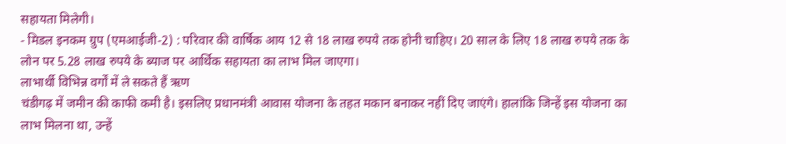सहायता मिलेगी।
- मिडल इनकम ग्रुप (एमआईजी-2) : परिवार की वार्षिक आय 12 से 18 लाख रुपये तक होनी चाहिए। 20 साल के लिए 18 लाख रुपये तक के लोन पर 5.28 लाख रुपये के ब्याज पर आर्थिक सहायता का लाभ मिल जाएगा।
लाभार्थी विभिन्न वर्गों में ले सकते हैं ऋण
चंडीगढ़ में जमीन की काफी कमी है। इसलिए प्रधानमंत्री आवास योजना के तहत मकान बनाकर नहीं दिए जाएंगे। हालांकि जिन्हें इस योजना का लाभ मिलना था, उन्हें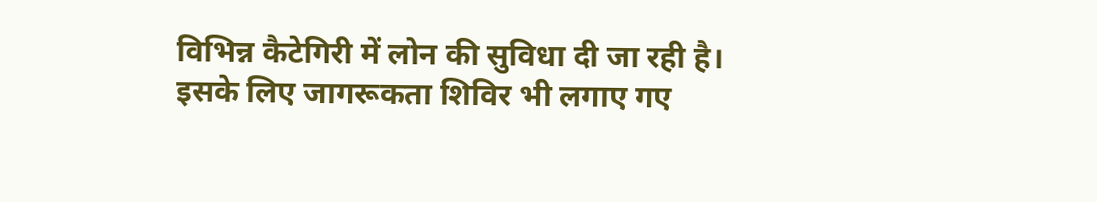विभिन्न कैटेगिरी में लोन की सुविधा दी जा रही है। इसके लिए जागरूकता शिविर भी लगाए गए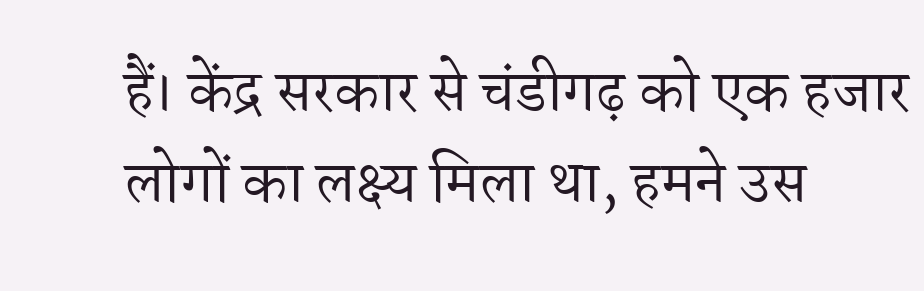हैं। केंद्र सरकार से चंडीगढ़ को एक हजार लोगों का लक्ष्य मिला था, हमने उस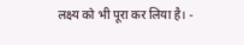लक्ष्य को भी पूरा कर लिया है। -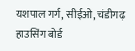यशपाल गर्ग, सीईओ, चंडीगढ़ हाउसिंग बोर्ड